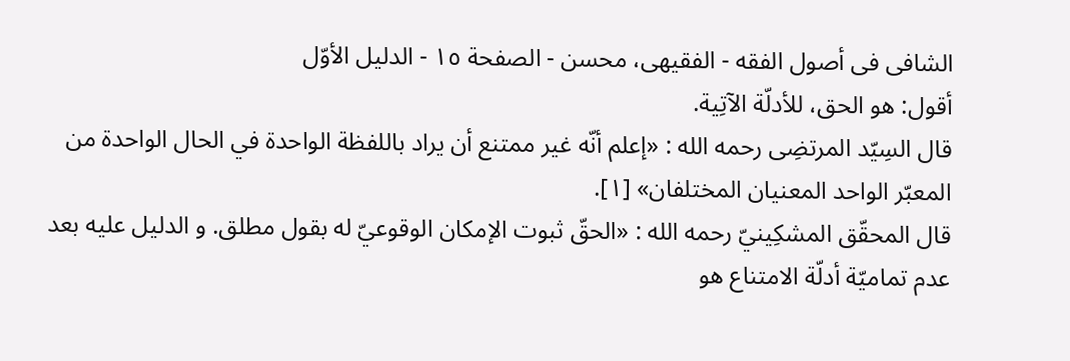الشافی فی أصول الفقه - الفقیهی، محسن - الصفحة ١٥ - الدلیل الأوّل
أقول: هو الحق، للأدلّة الآتِیة.
قال السِیّد المرتضِی رحمه الله : «إعلم أنّه غير ممتنع أن يراد باللفظة الواحدة في الحال الواحدة من المعبّر الواحد المعنيان المختلفان» [١].
قال المحقّق المشکِینيّ رحمه الله : «الحقّ ثبوت الإمكان الوقوعيّ له بقول مطلق. و الدليل عليه بعد عدم تماميّة أدلّة الامتناع هو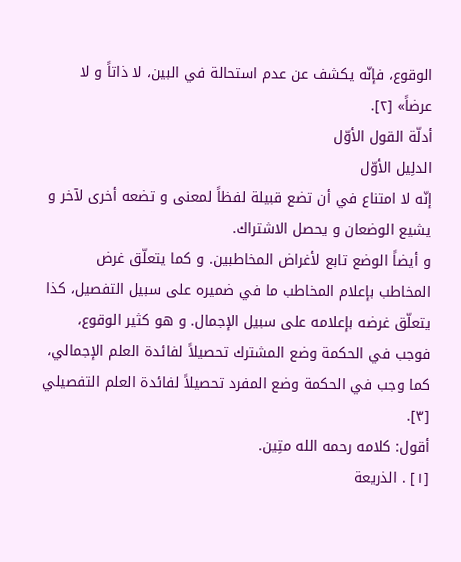الوقوع، فإنّه يكشف عن عدم استحالة في البين، لا ذاتاً و لا عرضاً» [٢].
أدلّة القول الأوّل
الدلِیل الأوّل
إنّه لا امتناع في أن تضع قبيلة لفظاً لمعنى و تضعه أخرى لآخر و يشيع الوضعان و يحصل الاشتراك.
و أيضاً الوضع تابع لأغراض المخاطبين. و كما يتعلّق غرض المخاطب بإعلام المخاطب ما في ضميره على سبيل التفصيل، كذا يتعلّق غرضه بإعلامه على سبيل الإجمال. و هو كثير الوقوع، فوجب في الحكمة وضع المشترك تحصيلاً لفائدة العلم الإجمالي، كما وجب في الحكمة وضع المفرد تحصيلاً لفائدة العلم التفصيلي [٣].
أقول: کلامه رحمه الله متِین.
[١] . الذريعة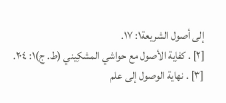إلى أصول الشريعة١: ١٧.
[٢] . کفاِیة الأصول مع حواشي المشکِیني (ط. ج)١: ٢٠٤.
[٣] . نهاية الوصول إلى علم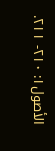الأصول١: ٢١٠- ٢١١.